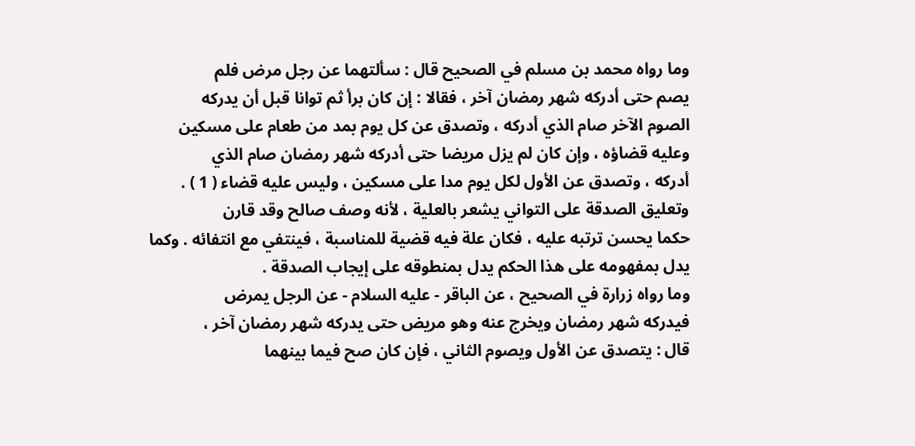وما رواه محمد بن مسلم في الصحيح قال : سألتهما عن رجل مرض فلم
يصم حتى أدركه شهر رمضان آخر ، فقالا : إن كان برأ ثم توانا قبل أن يدركه
الصوم الآخر صام الذي أدركه ، وتصدق عن كل يوم بمد من طعام على مسكين
وعليه قضاؤه ، وإن كان لم يزل مريضا حتى أدركه شهر رمضان صام الذي
أدركه ، وتصدق عن الأول لكل يوم مدا على مسكين ، وليس عليه قضاء ( 1 ) .
وتعليق الصدقة على التواني يشعر بالعلية ، لأنه وصف صالح وقد قارن
حكما يحسن ترتبه عليه ، فكان علة فيه قضية للمناسبة ، فينتفي مع انتفائه . وكما
يدل بمفهومه على هذا الحكم يدل بمنطوقه على إيجاب الصدقة .
وما رواه زرارة في الصحيح ، عن الباقر - عليه السلام - عن الرجل يمرض
فيدركه شهر رمضان ويخرج عنه وهو مريض حتى يدركه شهر رمضان آخر ،
قال : يتصدق عن الأول ويصوم الثاني ، فإن كان صح فيما بينهما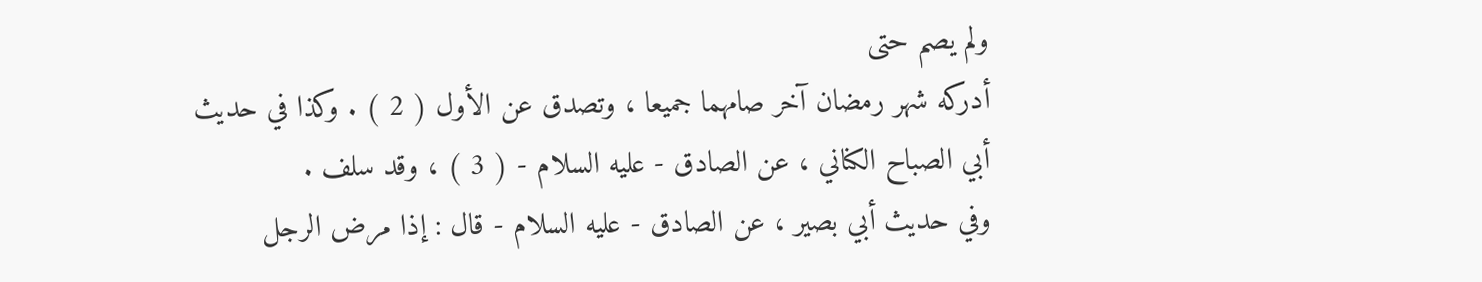ولم يصم حتى
أدركه شهر رمضان آخر صامهما جميعا ، وتصدق عن الأول ( 2 ) . وكذا في حديث
أبي الصباح الكناني ، عن الصادق - عليه السلام - ( 3 ) ، وقد سلف .
وفي حديث أبي بصير ، عن الصادق - عليه السلام - قال : إذا مرض الرجل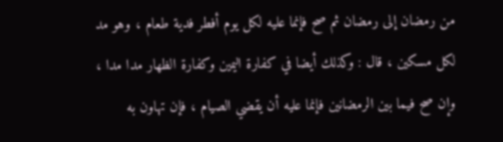من رمضان إلى رمضان ثم صح فإنما عليه لكل يوم أفطر فدية طعام ، وهو مد
لكل مسكين ، قال : وكذلك أيضا في كفارة اليمين وكفارة الظهار مدا مدا ،
وإن صح فيما بين الرمضانين فإنما عليه أن يقضي الصيام ، فإن تهاون به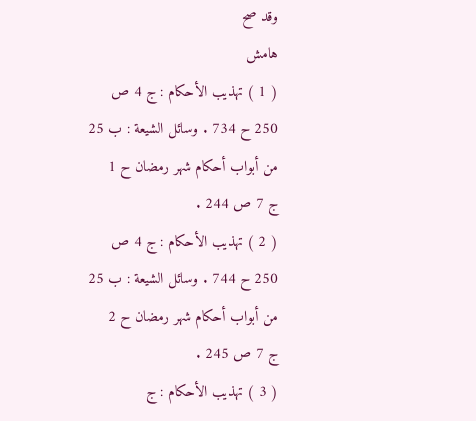وقد صح
هامش
( 1 ) تهذيب الأحكام : ج 4 ص 250 ح 734 . وسائل الشيعة : ب 25 من أبواب أحكام شهر رمضان ح 1
ج 7 ص 244 .
( 2 ) تهذيب الأحكام : ج 4 ص 250 ح 744 . وسائل الشيعة : ب 25 من أبواب أحكام شهر رمضان ح 2
ج 7 ص 245 .
( 3 ) تهذيب الأحكام : ج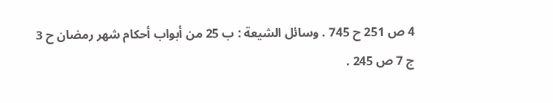4 ص 251 ح 745 . وسائل الشيعة : ب 25 من أبواب أحكام شهر رمضان ح 3
ج 7 ص 245 .